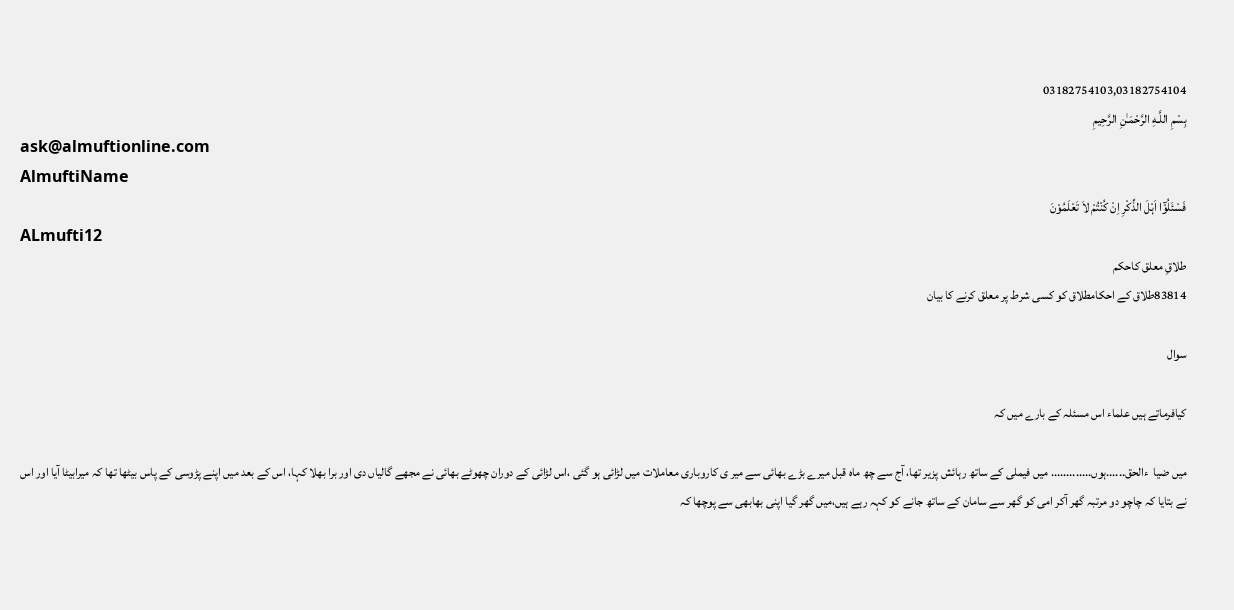03182754103,03182754104
بِسْمِ اللَّـهِ الرَّحْمَـٰنِ الرَّحِيمِ
ask@almuftionline.com
AlmuftiName
فَسْئَلُوْٓا اَہْلَ الذِّکْرِ اِنْ کُنْتُمْ لاَ تَعْلَمُوْنَ
ALmufti12
طلاقِ معلق کاحکم
83814طلاق کے احکامطلاق کو کسی شرط پر معلق کرنے کا بیان

سوال

کیافرماتے ہیں علماء اس مسئلہ کے بارے میں کہ

میں ضیا  ءالحق......ہوں............. میں فیملی کے ساتھ رہائش پزیر تھا، آج سے چھ ماہ قبل میرے بڑے بھائی سے میر ی کاروباری معاملات میں لڑائی ہو گئی ،اس لڑائی کے دوران چھوٹے بھائی نے مجھے گالیاں دی اور برا بھلا کہا، اس کے بعد میں اپنے پڑوسی کے پاس بیٹھا تھا کہ میرابیٹا آیا اور اس نے بتایا کہ چاچو دو مرتبہ گھر آکر امی کو گھر سے سامان کے ساتھ جانے کو کہہ رہے ہیں،میں گھر گیا اپنی بھابھی سے پوچھا کہ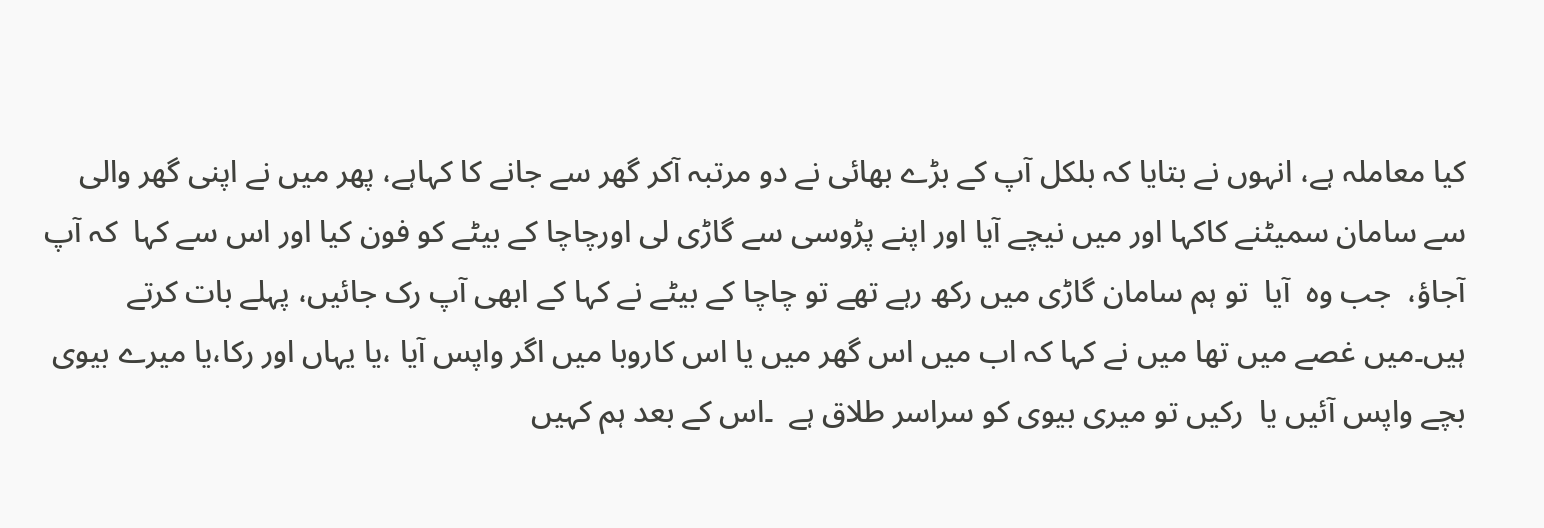کیا معاملہ ہے، انہوں نے بتایا کہ بلکل آپ کے بڑے بھائی نے دو مرتبہ آکر گھر سے جانے کا کہاہے، پھر میں نے اپنی گھر والی سے سامان سمیٹنے کاکہا اور میں نیچے آیا اور اپنے پڑوسی سے گاڑی لی اورچاچا کے بیٹے کو فون کیا اور اس سے کہا  کہ آپ آجاؤ،  جب وہ  آیا  تو ہم سامان گاڑی میں رکھ رہے تھے تو چاچا کے بیٹے نے کہا کے ابھی آپ رک جائیں، پہلے بات کرتے ہیں۔میں غصے میں تھا میں نے کہا کہ اب میں اس گھر میں یا اس کاروبا میں اگر واپس آیا ،یا یہاں اور رکا،یا میرے بیوی بچے واپس آئیں یا  رکیں تو میری بیوی کو سراسر طلاق ہے  ۔اس کے بعد ہم کہیں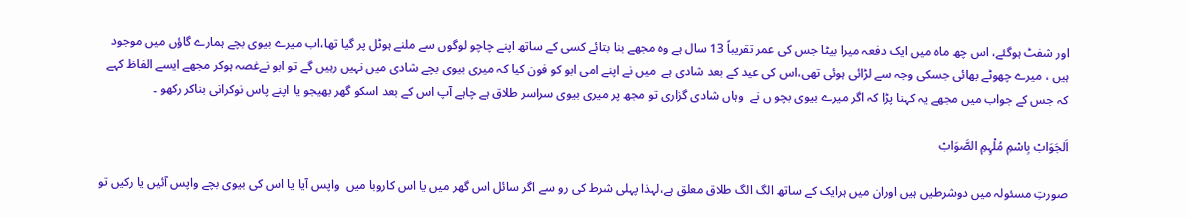اور شفٹ ہوگئے، اس چھ ماہ میں ایک دفعہ میرا بیٹا جس کی عمر تقریباً 13 سال ہے وہ مجھے بنا بتائے کسی کے ساتھ اپنے چاچو لوگوں سے ملنے ہوٹل پر گیا تھا،اب میرے بیوی بچے ہمارے گاؤں میں موجود ہیں ، میرے چھوٹے بھائی جسکی وجہ سے لڑائی ہوئی تھی،اس کی عید کے بعد شادی ہے  میں نے اپنے امی ابو کو فون کیا کہ میری بیوی بچے شادی میں نہیں رہیں گے تو ابو نےغصہ ہوکر مجھے ایسے الفاظ کہے کہ جس کے جواب میں مجھے یہ کہنا پڑا کہ اگر میرے بیوی بچو ں نے  وہاں شادی گزاری تو مجھ پر میری بیوی سراسر طلاق ہے چاہے آپ اس کے بعد اسکو گھر بھیجو یا اپنے پاس نوکرانی بناکر رکھو ۔

اَلجَوَابْ بِاسْمِ مُلْہِمِ الصَّوَابْ

صورتِ مسئولہ میں دوشرطیں ہیں اوران میں ہرایک کے ساتھ الگ الگ طلاق معلق ہے،لہذا پہلی شرط کی رو سے اگر سائل اس گھر میں یا اس کاروبا میں  واپس آیا یا اس کی بیوی بچے واپس آئیں یا رکیں تو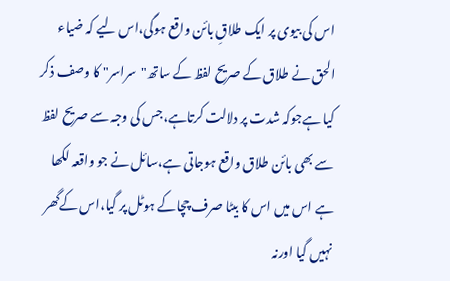اس کی بیوی پر ایک طلاقِ بائن واقع ہوگی،اس لیے کہ ضیاء الحق نے طلاق کے صریح لفظ کے ساتھ"سراسر" کا وصف ذکر کیا ہےجوکہ شدت پر دلالت کرتاہے،جس کی وجہ سے صریح لفظ سے بھی بائن طلاق واقع ہوجاتی ہے،سائل نے جو واقعہ لکھا ہے اس میں اس کا بیٹا صرف چچاکے ہوٹل پر گیا،اس کےگھر نہیں گیا اورنہ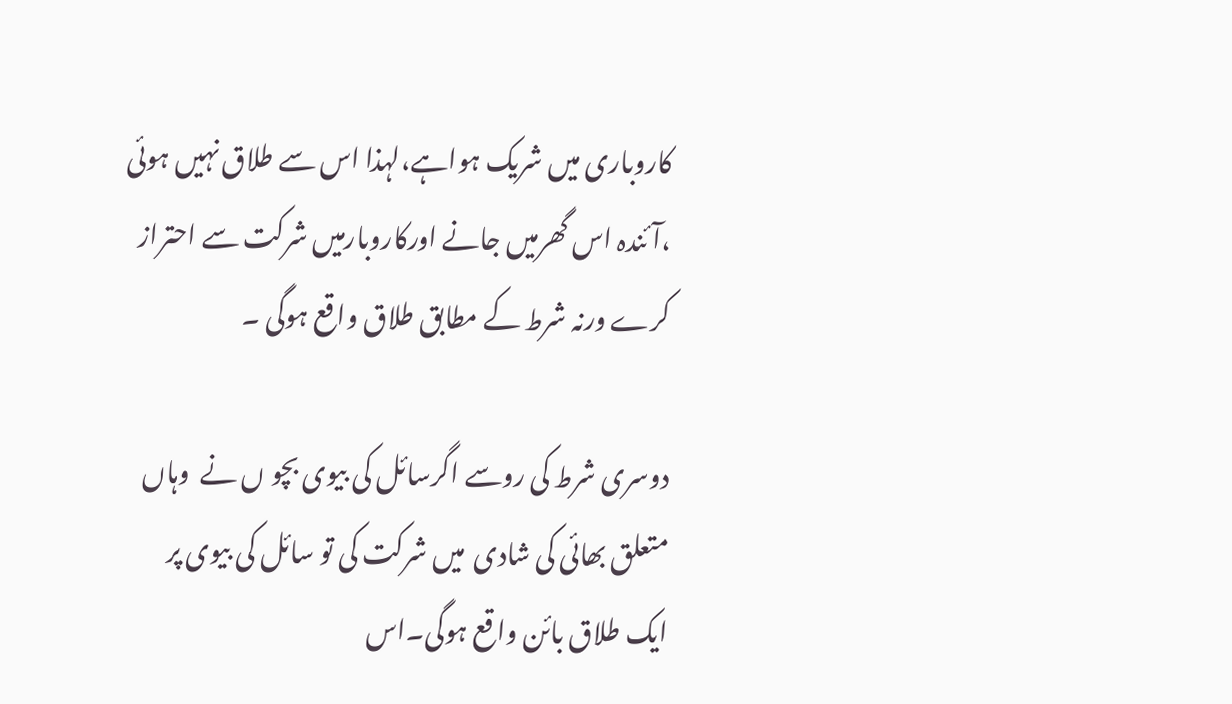کاروباری میں شریک ہواہے،لہذا اس سے طلاق نہیں ہوئی ،آئندہ اس گھرمیں جانے اورکاروبارمیں شرکت سے احتراز کرے ورنہ شرط کے مطابق طلاق واقع ہوگی ۔

دوسری شرط کی روسے اگرسائل کی بیوی بچو ں نے  وہاں متعلق بھائی کی شادی  میں شرکت کی تو سائل کی بیوی پر ایک طلاق بائن واقع ہوگی۔اس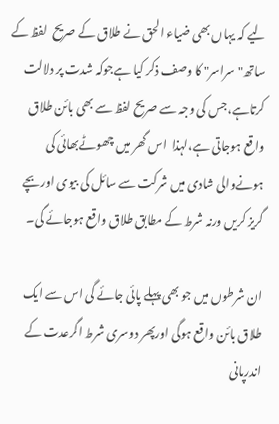لیے کہ یہاں بھی ضیاء الحق نے طلاق کے صریح  لفظ کے ساتھ"سراسر" کا وصف ذکر کیا ہےجوکہ شدت پر دلالت کرتاہے،جس کی وجہ سے صریح لفظ سے بھی بائن طلاق واقع ہوجاتی ہے،لہذا  اس گھر میں چھوٹےبھائی کی ہونےوالی شادی میں شرکت سے سائل کی بیوی اوربچے گریز کریں ورنہ شرط کے مطابق طلاق واقع ہوجائے گی۔

ان شرطوں میں جو بھی پہلے پائی جائے گی اس سے ایک طلاق بائن واقع ہوگی اورپھر دوسری شرط اگرعدت کے اندرپانی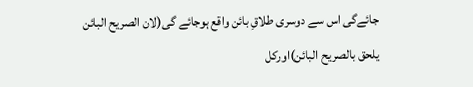جائےگی اس سے دوسری طلاقِ بائن واقع ہوجائے گی(لان الصریح البائن یلحق بالصریح البائن)اورکل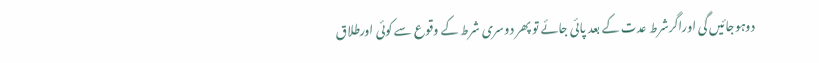دوہوجائیں گی اوراگرشرط عدت کے بعد پائی جائے تو پھر دوسری شرط کے وقوع سے کوئی اورطلاق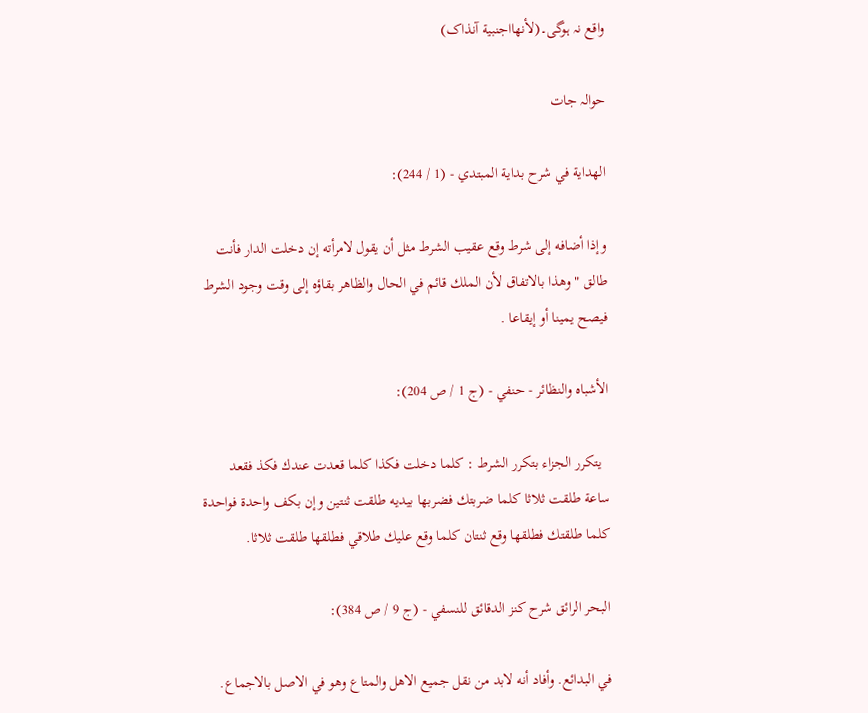واقع نہ ہوگی۔(لأنھااجنبیة آنذاک)

حوالہ جات

الهداية في شرح بداية المبتدي - (1 / 244):

وإذا أضافه إلى شرط وقع عقيب الشرط مثل أن يقول لامرأته إن دخلت الدار فأنت طالق " وهذا بالاتفاق لأن الملك قائم في الحال والظاهر بقاؤه إلى وقت وجود الشرط فيصح يمينا أو إيقاعا .

الأشباه والنظائر - حنفي - (ج 1 / ص 204):

  يتكرر الجزاء بتكرر الشرط : كلما دخلت فكذا كلما قعدت عندك فكذ فقعد ساعة طلقت ثلاثا كلما ضربتك فضربها بيديه طلقت ثنتين وإن بكف واحدة فواحدة كلما طلقتك فطلقها وقع ثنتان كلما وقع عليك طلاقي فطلقها طلقت ثلاثا.

البحر الرائق شرح كنز الدقائق للنسفي - (ج 9 / ص 384):

في البدائع. وأفاد أنه لابد من نقل جميع الاهل والمتاع وهو في الاصل بالاجماع.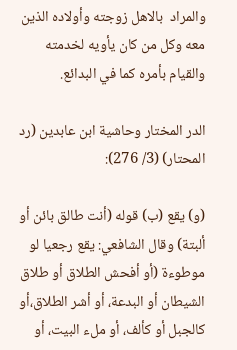والمراد  بالاهل زوجته وأولاده الذين معه وكل من كان يأويه لخدمته والقيام بأمره كما في البدائع.

الدر المختار وحاشية ابن عابدين (رد المحتار) (3/ 276):

(و) يقع (ب) قوله (أنت طالق بائن أو ألبتة) وقال الشافعي: يقع رجعيا لو موطوءة (أو أفحش الطلاق أو طلاق الشيطان أو البدعة، أو أشر الطلاق،أو كالجبل أو كألف، أو ملء البيت، أو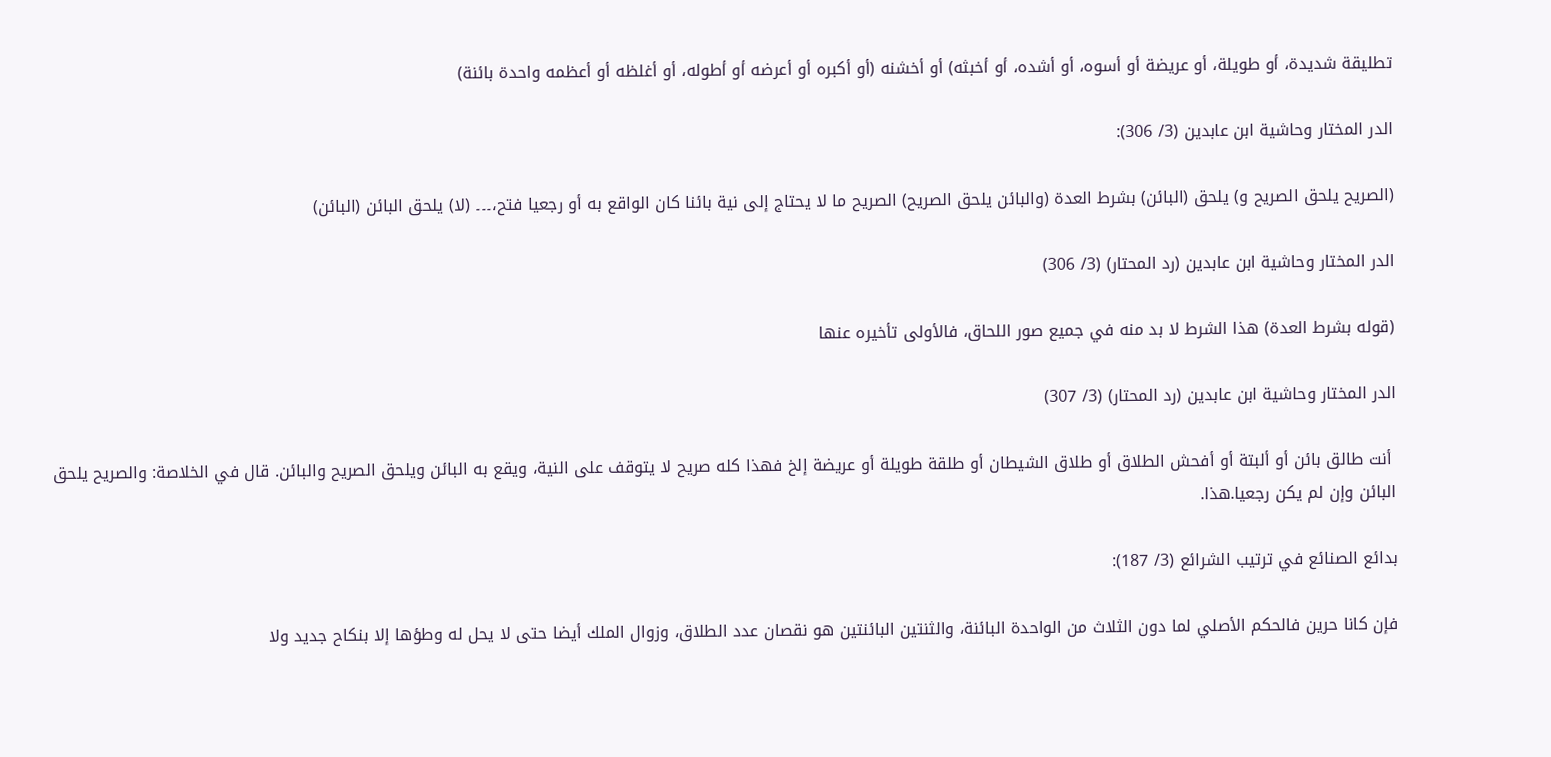تطليقة شديدة، أو طويلة، أو عريضة أو أسوه، أو أشده، أو أخبثه) أو أخشنه (أو أكبره أو أعرضه أو أطوله، أو أغلظه أو أعظمه واحدة بائنة)

الدر المختار وحاشية ابن عابدين (3/ 306):

(الصريح يلحق الصريح و) يلحق (البائن) بشرط العدة (والبائن يلحق الصريح) الصريح ما لا يحتاج إلى نية بائنا كان الواقع به أو رجعيا فتح،۔۔۔ (لا) يلحق البائن (البائن)

الدر المختار وحاشية ابن عابدين (رد المحتار) (3/ 306)

(قوله بشرط العدة) هذا الشرط لا بد منه في جميع صور اللحاق، فالأولى تأخيره عنها

الدر المختار وحاشية ابن عابدين (رد المحتار) (3/ 307)

 أنت طالق بائن أو ألبتة أو أفحش الطلاق أو طلاق الشيطان أو طلقة طويلة أو عريضة إلخ فهذا كله صريح لا يتوقف على النية، ويقع به البائن ويلحق الصريح والبائن. قال في الخلاصة: والصريح يلحق البائن وإن لم يكن رجعيا.هذا.

بدائع الصنائع في ترتيب الشرائع (3/ 187):

فإن كانا حرين فالحكم الأصلي لما دون الثلاث من الواحدة البائنة، والثنتين البائنتين هو نقصان عدد الطلاق، وزوال الملك أيضا حتى لا يحل له وطؤها إلا بنكاح جديد ولا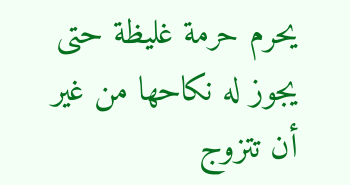يحرم حرمة غليظة حتى يجوز له نكاحها من غير أن تتزوج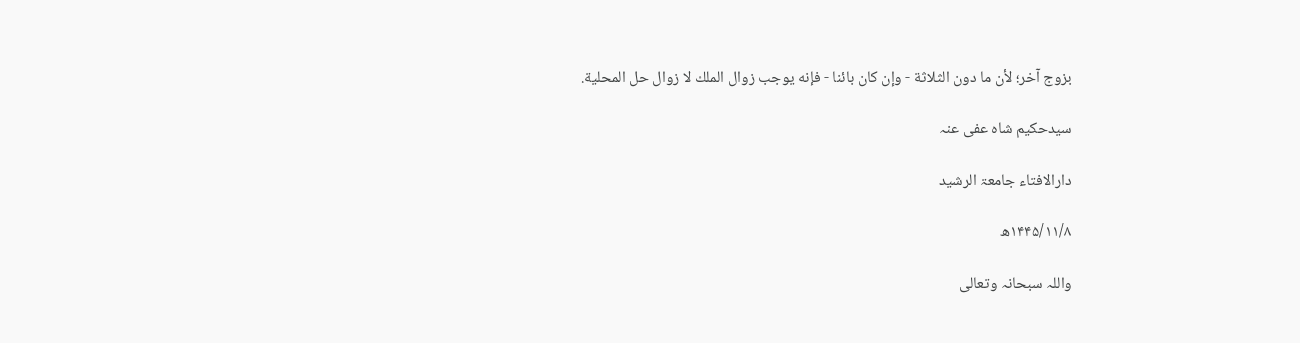بزوج آخر؛ لأن ما دون الثلاثة - وإن كان بائنا - فإنه يوجب زوال الملك لا زوال حل المحلية.

سیدحکیم شاہ عفی عنہ

دارالافتاء جامعۃ الرشید

۸/١١/۱۴۴۵ھ

واللہ سبحانہ وتعالی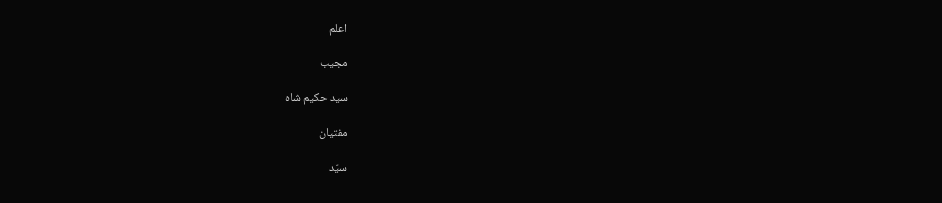اعلم

مجیب

سید حکیم شاہ

مفتیان

سیّد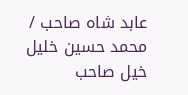عابد شاہ صاحب / محمد حسین خلیل خیل صاحب